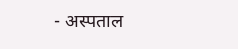- अस्पताल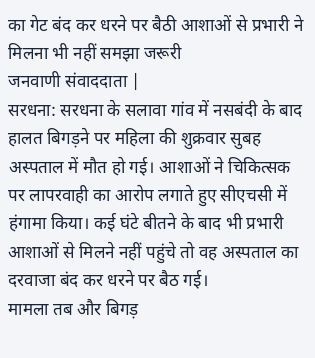का गेट बंद कर धरने पर बैठी आशाओं से प्रभारी ने मिलना भी नहीं समझा जरूरी
जनवाणी संवाददाता |
सरधना: सरधना के सलावा गांव में नसबंदी के बाद हालत बिगड़ने पर महिला की शुक्रवार सुबह अस्पताल में मौत हो गई। आशाओं ने चिकित्सक पर लापरवाही का आरोप लगाते हुए सीएचसी में हंगामा किया। कई घंटे बीतने के बाद भी प्रभारी आशाओं से मिलने नहीं पहुंचे तो वह अस्पताल का दरवाजा बंद कर धरने पर बैठ गई।
मामला तब और बिगड़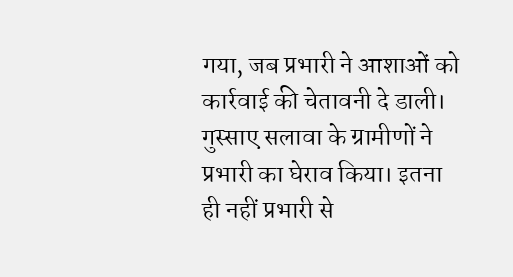गया, जब प्रभारी ने आशाओं को कार्रवाई की चेतावनी दे डाली। गुस्साए सलावा के ग्रामीणों ने प्रभारी का घेराव किया। इतना ही नहीं प्रभारी से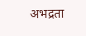अभद्रता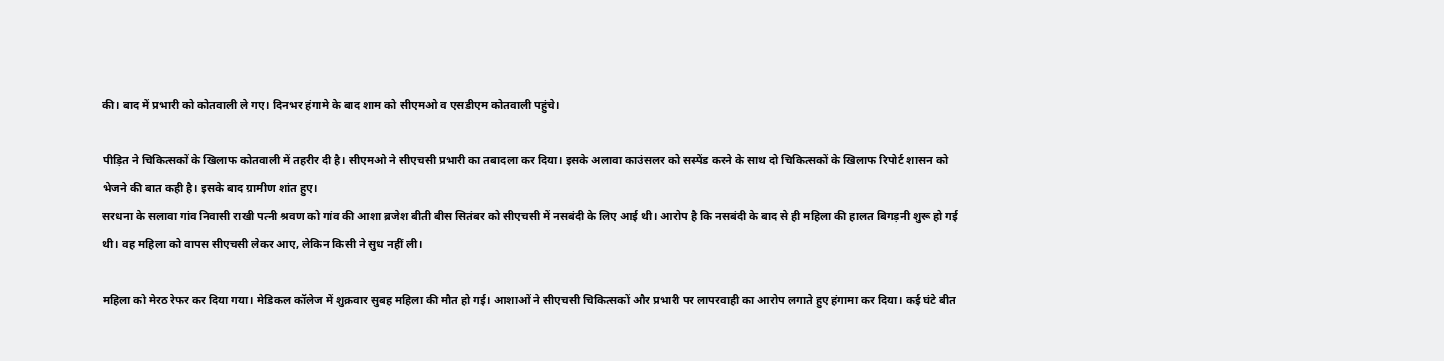की। बाद में प्रभारी को कोतवाली ले गए। दिनभर हंगामे के बाद शाम को सीएमओ व एसडीएम कोतवाली पहुंचे।

पीड़ित ने चिकित्सकों के खिलाफ कोतवाली में तहरीर दी है। सीएमओ ने सीएचसी प्रभारी का तबादला कर दिया। इसके अलावा काउंसलर को सस्पेंड करने के साथ दो चिकित्सकों के खिलाफ रिपोर्ट शासन को भेजने की बात कही है। इसके बाद ग्रामीण शांत हुए।
सरधना के सलावा गांव निवासी राखी पत्नी श्रवण को गांव की आशा ब्रजेश बीती बीस सितंबर को सीएचसी में नसबंदी के लिए आई थी। आरोप है कि नसबंदी के बाद से ही महिला की हालत बिगड़नी शुरू हो गई थी। वह महिला को वापस सीएचसी लेकर आए, लेकिन किसी ने सुध नहीं ली।

महिला को मेरठ रेफर कर दिया गया। मेडिकल कॉलेज में शुक्रवार सुबह महिला की मौत हो गई। आशाओं ने सीएचसी चिकित्सकों और प्रभारी पर लापरवाही का आरोप लगाते हुए हंगामा कर दिया। कई घंटे बीत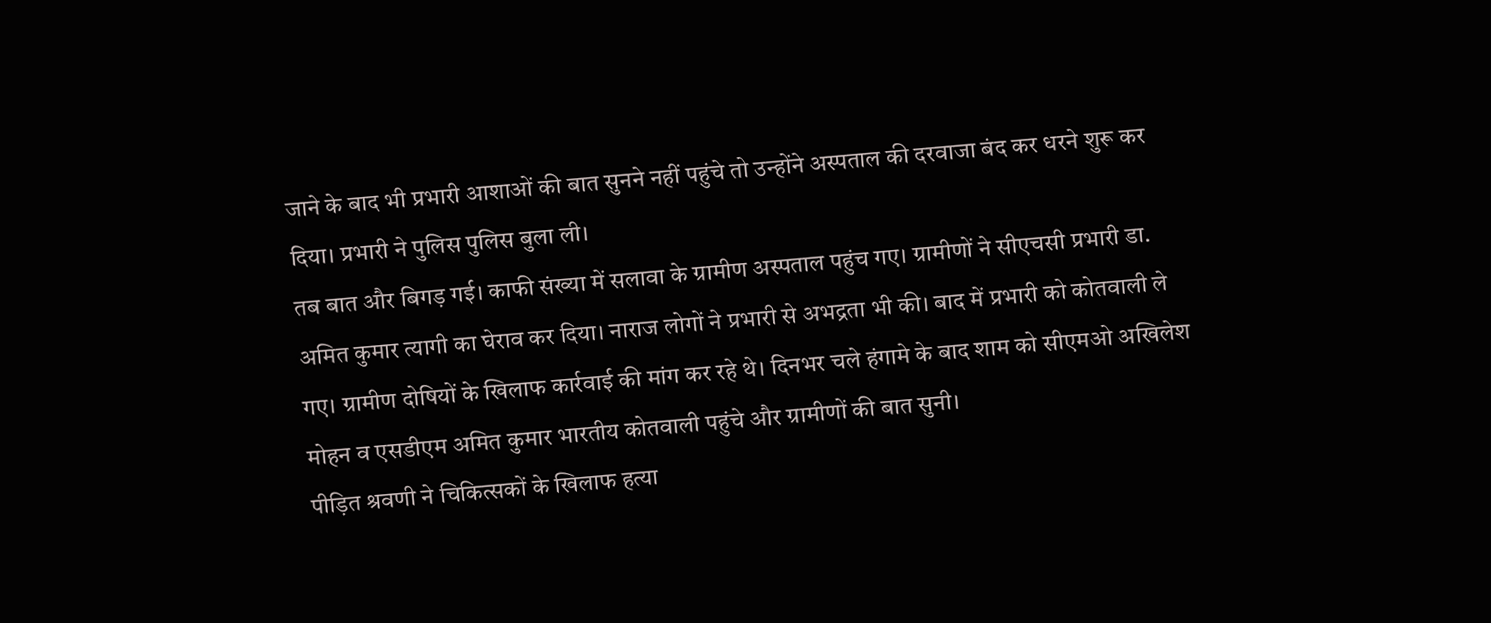जाने के बाद भी प्रभारी आशाओं की बात सुनने नहीं पहुंचे तो उन्होंने अस्पताल की दरवाजा बंद कर धरने शुरू कर दिया। प्रभारी ने पुलिस पुलिस बुला ली।
तब बात और बिगड़ गई। काफी संख्या में सलावा के ग्रामीण अस्पताल पहुंच गए। ग्रामीणों ने सीएचसी प्रभारी डा. अमित कुमार त्यागी का घेराव कर दिया। नाराज लोगों ने प्रभारी से अभद्रता भी की। बाद में प्रभारी को कोतवाली ले गए। ग्रामीण दोषियों के खिलाफ कार्रवाई की मांग कर रहे थे। दिनभर चले हंगामे के बाद शाम को सीएमओ अखिलेश मोहन व एसडीएम अमित कुमार भारतीय कोतवाली पहुंचे और ग्रामीणों की बात सुनी।
पीड़ित श्रवणी ने चिकित्सकों के खिलाफ हत्या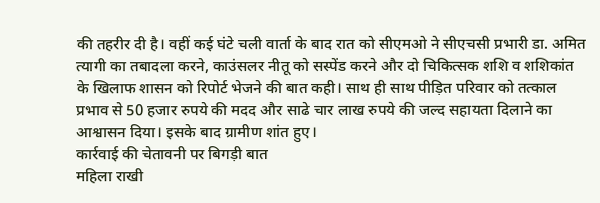की तहरीर दी है। वहीं कई घंटे चली वार्ता के बाद रात को सीएमओ ने सीएचसी प्रभारी डा. अमित त्यागी का तबादला करने, काउंसलर नीतू को सस्पेंड करने और दो चिकित्सक शशि व शशिकांत के खिलाफ शासन को रिपोर्ट भेजने की बात कही। साथ ही साथ पीड़ित परिवार को तत्काल प्रभाव से 50 हजार रुपये की मदद और साढे चार लाख रुपये की जल्द सहायता दिलाने का आश्वासन दिया। इसके बाद ग्रामीण शांत हुए।
कार्रवाई की चेतावनी पर बिगड़ी बात
महिला राखी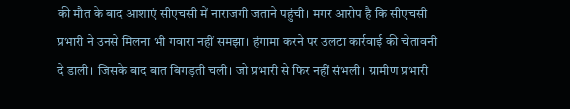की मौत के बाद आशाएं सीएचसी में नाराजगी जताने पहुंची। मगर आरोप है कि सीएचसी प्रभारी ने उनसे मिलना भी गवारा नहीं समझा। हंगामा करने पर उलटा कार्रवाई की चेतावनी दे डाली। जिसके बाद बात बिगड़ती चली। जो प्रभारी से फिर नहीं संभली। ग्रामीण प्रभारी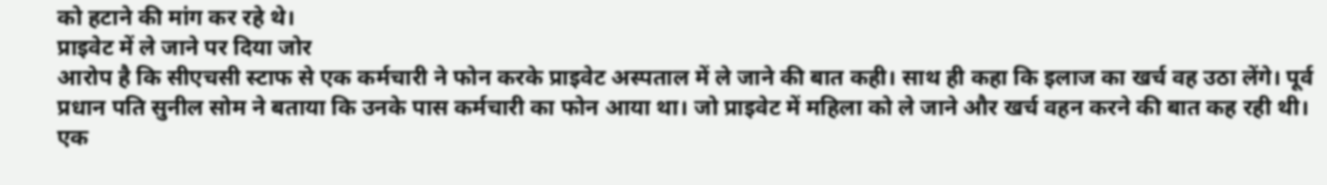को हटाने की मांग कर रहे थे।
प्राइवेट में ले जाने पर दिया जोर
आरोप है कि सीएचसी स्टाफ से एक कर्मचारी ने फोन करके प्राइवेट अस्पताल में ले जाने की बात कही। साथ ही कहा कि इलाज का खर्च वह उठा लेंगे। पूर्व प्रधान पति सुनील सोम ने बताया कि उनके पास कर्मचारी का फोन आया था। जो प्राइवेट में महिला को ले जाने और खर्च वहन करने की बात कह रही थी।
एक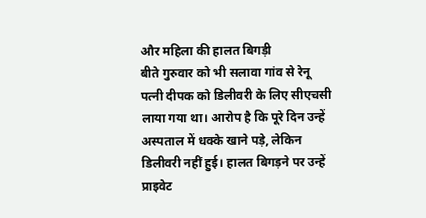और महिला की हालत बिगड़ी
बीते गुरुवार को भी सलावा गांव से रेनू पत्नी दीपक को डिलीवरी के लिए सीएचसी लाया गया था। आरोप है कि पूरे दिन उन्हें अस्पताल में धक्के खाने पड़े, लेकिन डिलीवरी नहीं हुई। हालत बिगड़ने पर उन्हें प्राइवेट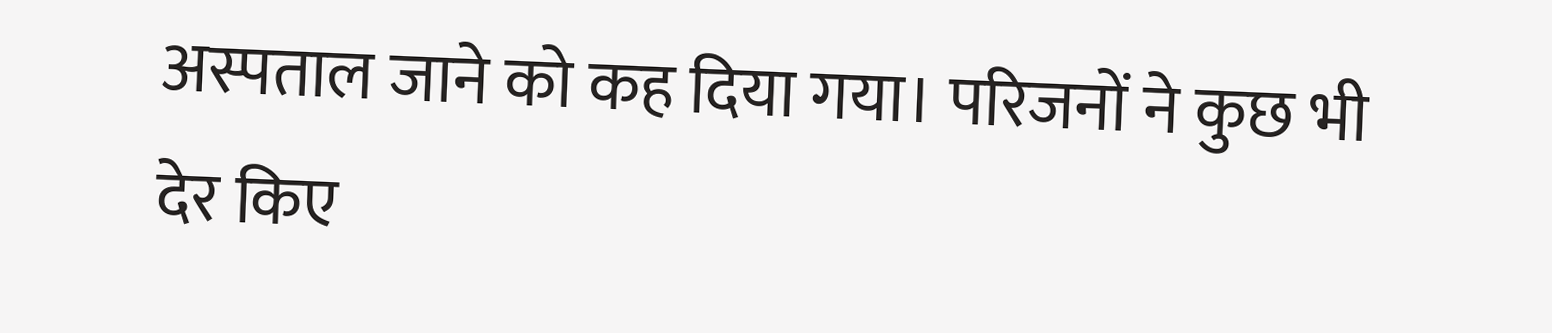अस्पताल जाने को कह दिया गया। परिजनों ने कुछ भी देर किए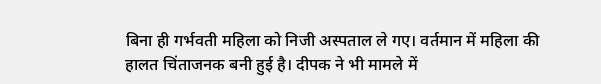बिना ही गर्भवती महिला को निजी अस्पताल ले गए। वर्तमान में महिला की हालत चिंताजनक बनी हुई है। दीपक ने भी मामले में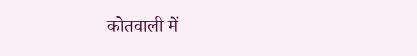कोतवाली में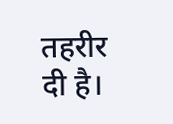तहरीर दी है।